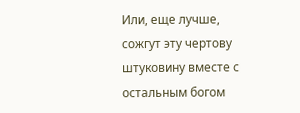Или, еще лучше, сожгут эту чертову штуковину вместе с остальным богом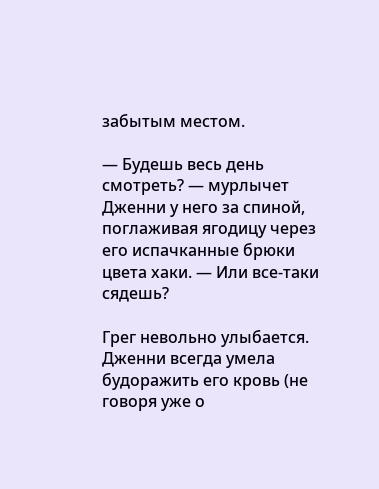забытым местом.

— Будешь весь день смотреть? — мурлычет Дженни у него за спиной, поглаживая ягодицу через его испачканные брюки цвета хаки. — Или все-таки сядешь?

Грег невольно улыбается. Дженни всегда умела будоражить его кровь (не говоря уже о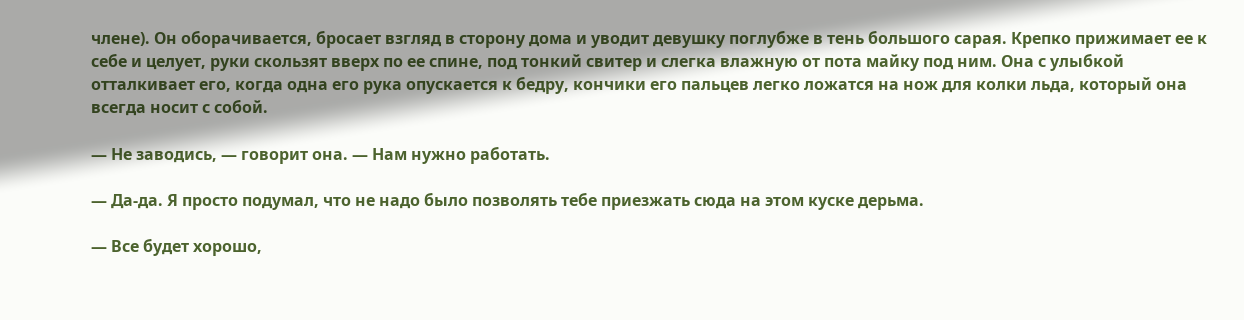члене). Он оборачивается, бросает взгляд в сторону дома и уводит девушку поглубже в тень большого сарая. Крепко прижимает ее к себе и целует, руки скользят вверх по ее спине, под тонкий свитер и слегка влажную от пота майку под ним. Она с улыбкой отталкивает его, когда одна его рука опускается к бедру, кончики его пальцев легко ложатся на нож для колки льда, который она всегда носит с собой.

— Не заводись, — говорит она. — Нам нужно работать.

— Да-да. Я просто подумал, что не надо было позволять тебе приезжать сюда на этом куске дерьма.

— Все будет хорошо,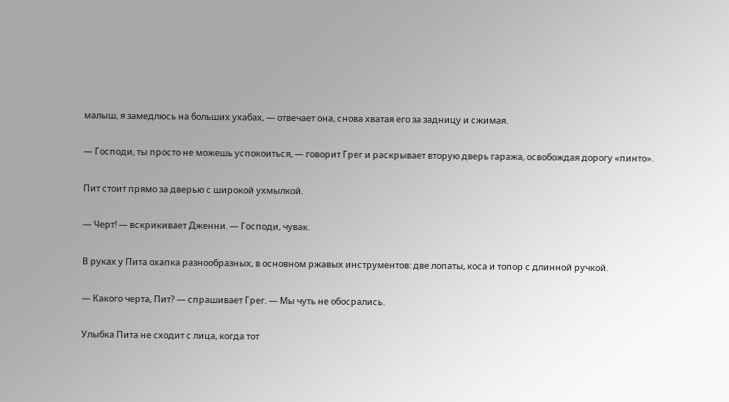малыш, я замедлюсь на больших ухабах, — отвечает она, снова хватая его за задницу и сжимая.

— Господи, ты просто не можешь успокоиться, — говорит Грег и раскрывает вторую дверь гаража, освобождая дорогу «пинто».

Пит стоит прямо за дверью с широкой ухмылкой.

— Черт! — вскрикивает Дженни. — Господи, чувак.

В руках у Пита охапка разнообразных, в основном ржавых инструментов: две лопаты, коса и топор с длинной ручкой.

— Какого черта, Пит? — спрашивает Грег. — Мы чуть не обосрались.

Улыбка Пита не сходит с лица, когда тот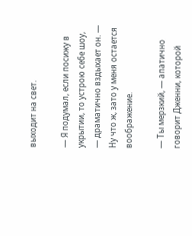выходит на свет.

— Я подумал, если посижу в укрытии, то устрою себе шоу, — драматично вздыхает он. — Ну что ж, зато у меня остается воображение.

— Ты мерзкий, — апатично говорит Дженни, которой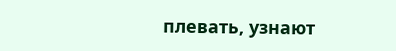плевать, узнают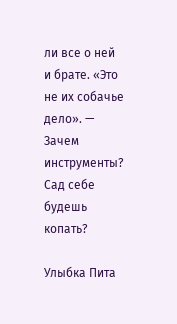ли все о ней и брате. «Это не их собачье дело». — Зачем инструменты? Сад себе будешь копать?

Улыбка Пита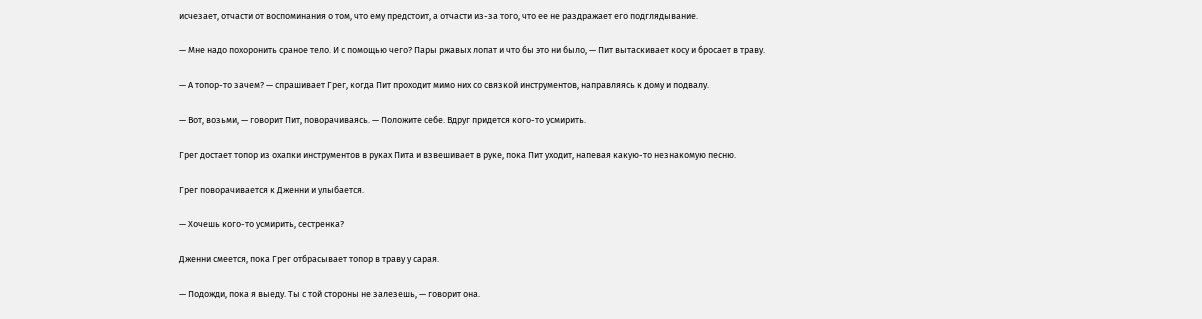исчезает, отчасти от воспоминания о том, что ему предстоит, а отчасти из-за того, что ее не раздражает его подглядывание.

— Мне надо похоронить сраное тело. И с помощью чего? Пары ржавых лопат и что бы это ни было, — Пит вытаскивает косу и бросает в траву.

— А топор-то зачем? — спрашивает Грег, когда Пит проходит мимо них со связкой инструментов, направляясь к дому и подвалу.

— Вот, возьми, — говорит Пит, поворачиваясь. — Положите себе. Вдруг придется кого-то усмирить.

Грег достает топор из охапки инструментов в руках Пита и взвешивает в руке, пока Пит уходит, напевая какую-то незнакомую песню.

Грег поворачивается к Дженни и улыбается.

— Хочешь кого-то усмирить, сестренка?

Дженни смеется, пока Грег отбрасывает топор в траву у сарая.

— Подожди, пока я выеду. Ты с той стороны не залезешь, — говорит она.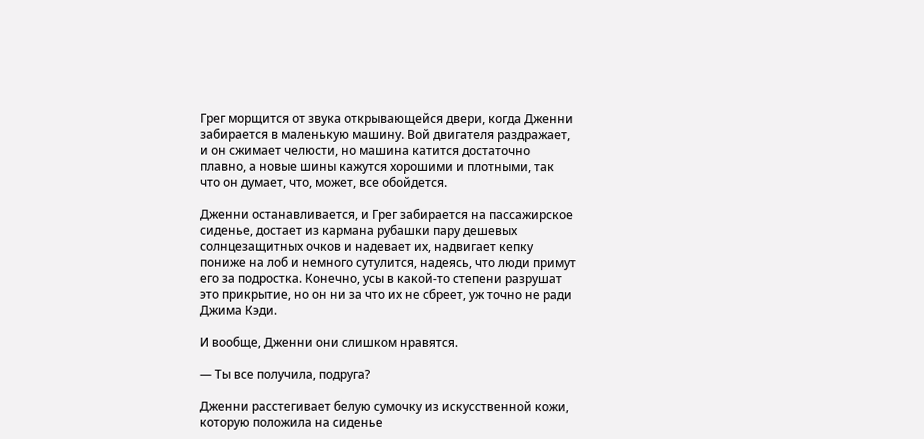Грег морщится от звука открывающейся двери, когда Дженни забирается в маленькую машину. Вой двигателя раздражает, и он сжимает челюсти, но машина катится достаточно плавно, а новые шины кажутся хорошими и плотными, так что он думает, что, может, все обойдется.

Дженни останавливается, и Грег забирается на пассажирское сиденье, достает из кармана рубашки пару дешевых солнцезащитных очков и надевает их, надвигает кепку пониже на лоб и немного сутулится, надеясь, что люди примут его за подростка. Конечно, усы в какой-то степени разрушат это прикрытие, но он ни за что их не сбреет, уж точно не ради Джима Кэди.

И вообще, Дженни они слишком нравятся.

— Ты все получила, подруга?

Дженни расстегивает белую сумочку из искусственной кожи, которую положила на сиденье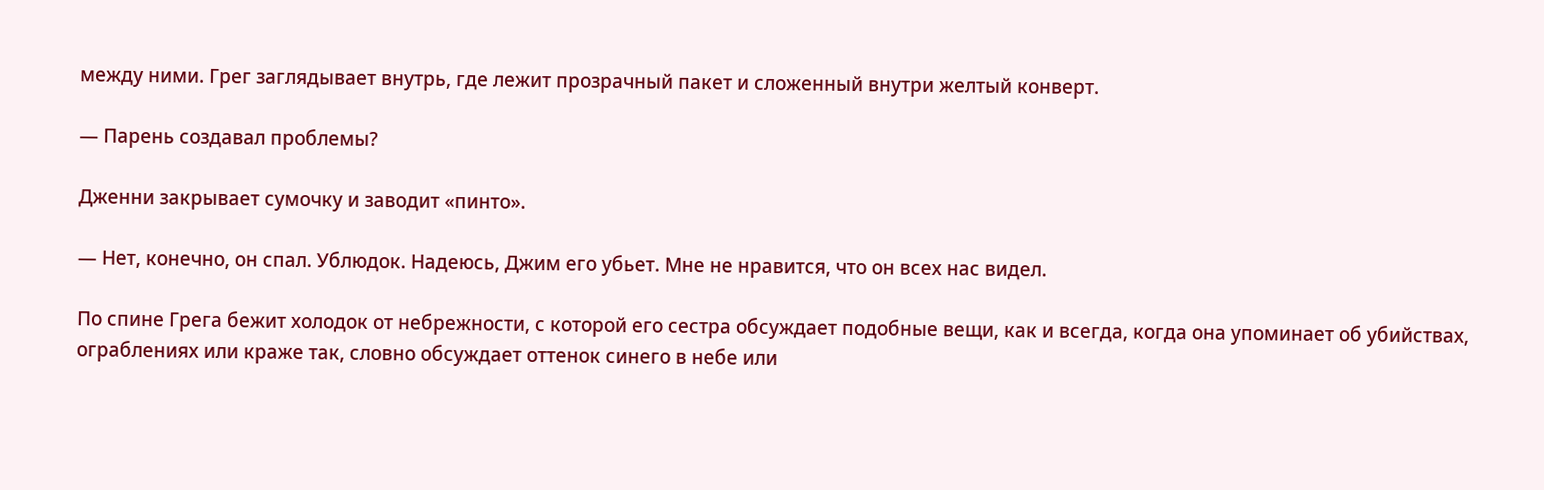между ними. Грег заглядывает внутрь, где лежит прозрачный пакет и сложенный внутри желтый конверт.

— Парень создавал проблемы?

Дженни закрывает сумочку и заводит «пинто».

— Нет, конечно, он спал. Ублюдок. Надеюсь, Джим его убьет. Мне не нравится, что он всех нас видел.

По спине Грега бежит холодок от небрежности, с которой его сестра обсуждает подобные вещи, как и всегда, когда она упоминает об убийствах, ограблениях или краже так, словно обсуждает оттенок синего в небе или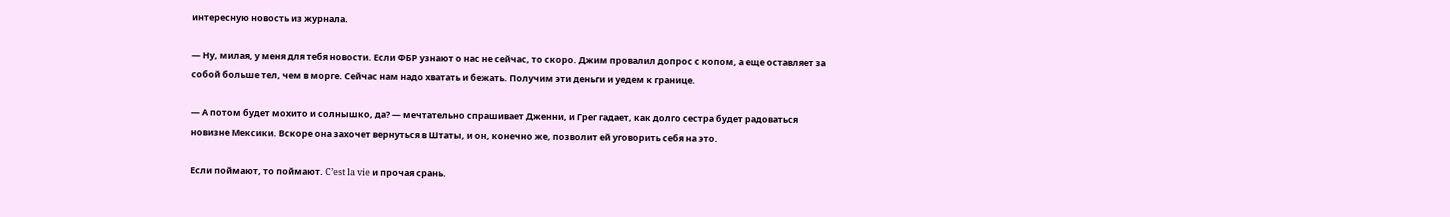интересную новость из журнала.

— Ну, милая, у меня для тебя новости. Если ФБР узнают о нас не сейчас, то скоро. Джим провалил допрос с копом, а еще оставляет за собой больше тел, чем в морге. Сейчас нам надо хватать и бежать. Получим эти деньги и уедем к границе.

— А потом будет мохито и солнышко, да? — мечтательно спрашивает Дженни, и Грег гадает, как долго сестра будет радоваться новизне Мексики. Вскоре она захочет вернуться в Штаты, и он, конечно же, позволит ей уговорить себя на это.

Если поймают, то поймают. C’est la vie и прочая срань.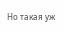Но такая уж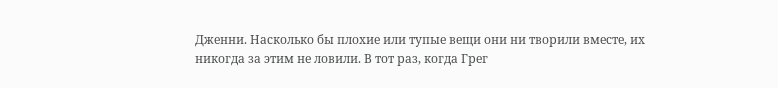Дженни. Насколько бы плохие или тупые вещи они ни творили вместе, их никогда за этим не ловили. В тот раз, когда Грег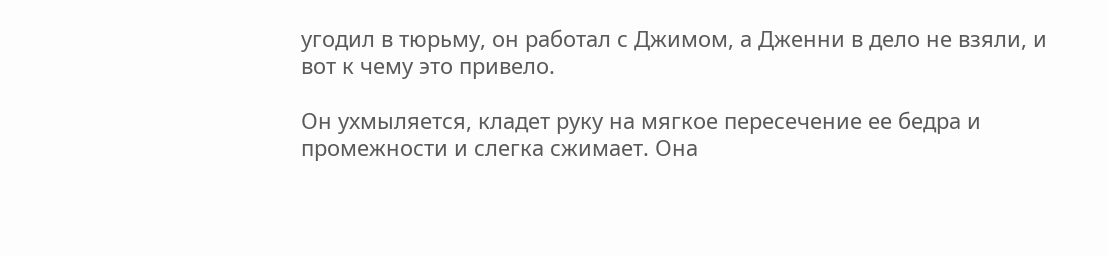угодил в тюрьму, он работал с Джимом, а Дженни в дело не взяли, и вот к чему это привело.

Он ухмыляется, кладет руку на мягкое пересечение ее бедра и промежности и слегка сжимает. Она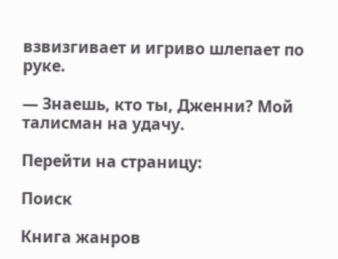взвизгивает и игриво шлепает по руке.

— Знаешь, кто ты, Дженни? Мой талисман на удачу.

Перейти на страницу:

Поиск

Книга жанров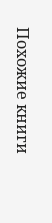Похожие книги